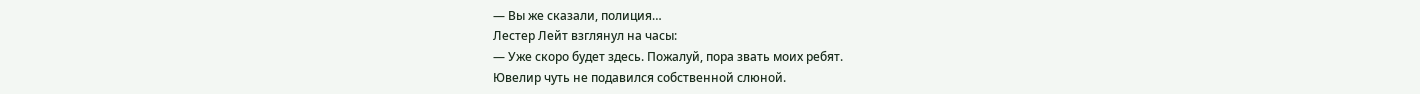— Вы же сказали, полиция…
Лестер Лейт взглянул на часы:
— Уже скоро будет здесь. Пожалуй, пора звать моих ребят.
Ювелир чуть не подавился собственной слюной.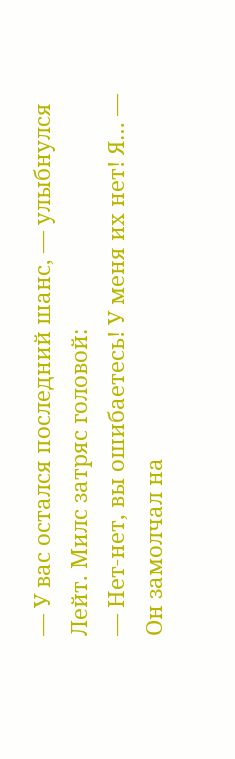— У вас остался последний шанс, — улыбнулся Лейт. Милс затряс головой:
— Нет-нет, вы ошибаетесь! У меня их нет! Я… — Он замолчал на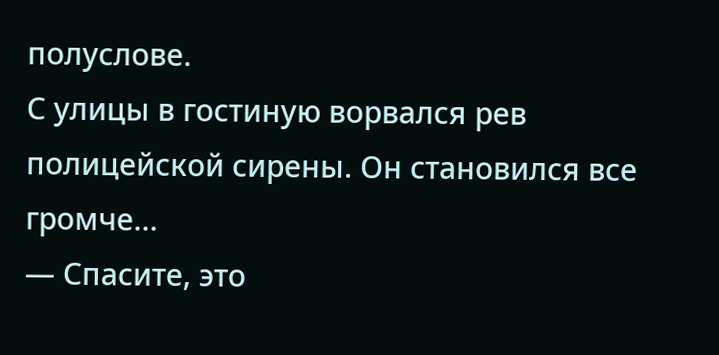полуслове.
С улицы в гостиную ворвался рев полицейской сирены. Он становился все громче…
— Спасите, это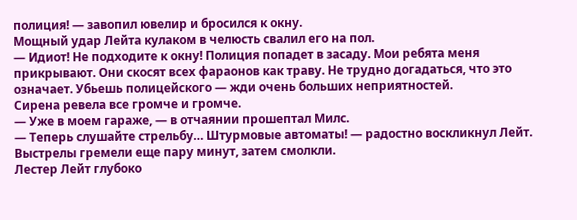полиция! — завопил ювелир и бросился к окну.
Мощный удар Лейта кулаком в челюсть свалил его на пол.
— Идиот! Не подходите к окну! Полиция попадет в засаду. Мои ребята меня прикрывают. Они скосят всех фараонов как траву. Не трудно догадаться, что это означает. Убьешь полицейского — жди очень больших неприятностей.
Сирена ревела все громче и громче.
— Уже в моем гараже, — в отчаянии прошептал Милс.
— Теперь слушайте стрельбу… Штурмовые автоматы! — радостно воскликнул Лейт.
Выстрелы гремели еще пару минут, затем смолкли.
Лестер Лейт глубоко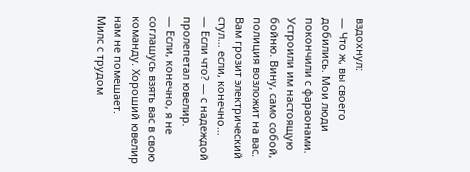вздохнул:
— Что ж, вы своего добились. Мои люди покончили с фараонами. Устроили им настоящую бойню. Вину, само собой, полиция возложит на вас. Вам грозит электрический стул… если, конечно…
— Если что? — с надеждой пролепетал ювелир.
— Если, конечно, я не соглашусь взять вас в свою команду. Хороший ювелир нам не помешает.
Милс с трудом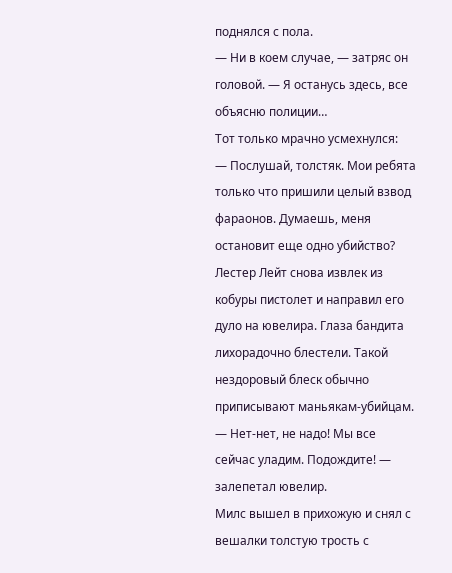поднялся с пола.
— Ни в коем случае, — затряс он головой. — Я останусь здесь, все объясню полиции…
Тот только мрачно усмехнулся:
— Послушай, толстяк. Мои ребята только что пришили целый взвод фараонов. Думаешь, меня остановит еще одно убийство?
Лестер Лейт снова извлек из кобуры пистолет и направил его дуло на ювелира. Глаза бандита лихорадочно блестели. Такой нездоровый блеск обычно приписывают маньякам-убийцам.
— Нет-нет, не надо! Мы все сейчас уладим. Подождите! — залепетал ювелир.
Милс вышел в прихожую и снял с вешалки толстую трость с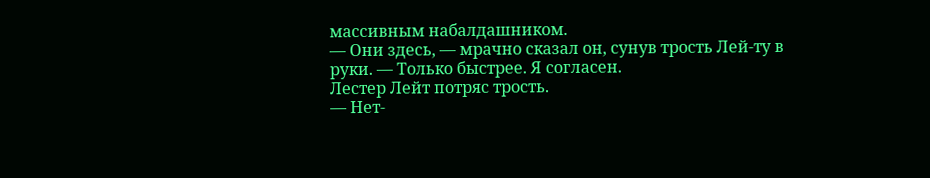массивным набалдашником.
— Они здесь, — мрачно сказал он, сунув трость Лей-ту в руки. — Только быстрее. Я согласен.
Лестер Лейт потряс трость.
— Нет-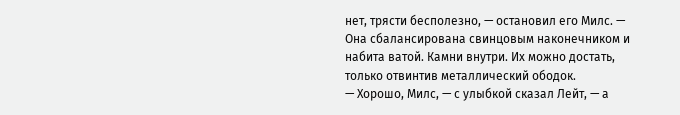нет, трясти бесполезно, — остановил его Милс. — Она сбалансирована свинцовым наконечником и набита ватой. Камни внутри. Их можно достать, только отвинтив металлический ободок.
— Хорошо, Милс, — с улыбкой сказал Лейт, — а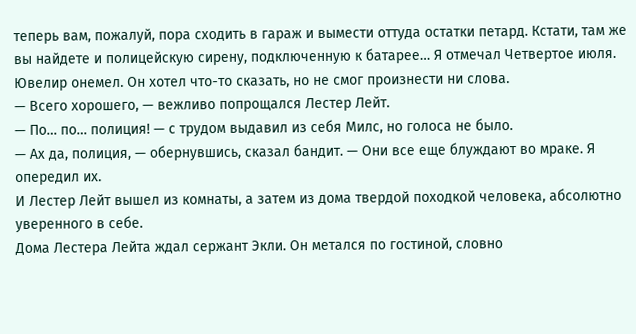теперь вам, пожалуй, пора сходить в гараж и вымести оттуда остатки петард. Кстати, там же вы найдете и полицейскую сирену, подключенную к батарее… Я отмечал Четвертое июля.
Ювелир онемел. Он хотел что-то сказать, но не смог произнести ни слова.
— Всего хорошего, — вежливо попрощался Лестер Лейт.
— По… по… полиция! — с трудом выдавил из себя Милс, но голоса не было.
— Ах да, полиция, — обернувшись, сказал бандит. — Они все еще блуждают во мраке. Я опередил их.
И Лестер Лейт вышел из комнаты, а затем из дома твердой походкой человека, абсолютно уверенного в себе.
Дома Лестера Лейта ждал сержант Экли. Он метался по гостиной, словно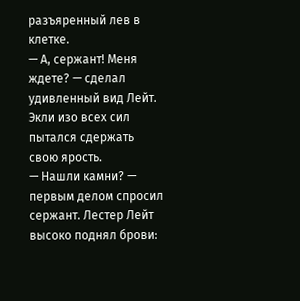разъяренный лев в клетке.
— А, сержант! Меня ждете? — сделал удивленный вид Лейт.
Экли изо всех сил пытался сдержать свою ярость.
— Нашли камни? — первым делом спросил сержант. Лестер Лейт высоко поднял брови: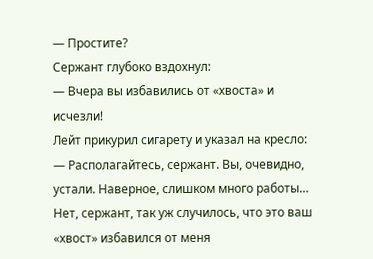— Простите?
Сержант глубоко вздохнул:
— Вчера вы избавились от «хвоста» и исчезли!
Лейт прикурил сигарету и указал на кресло:
— Располагайтесь, сержант. Вы, очевидно, устали. Наверное, слишком много работы… Нет, сержант, так уж случилось, что это ваш «хвост» избавился от меня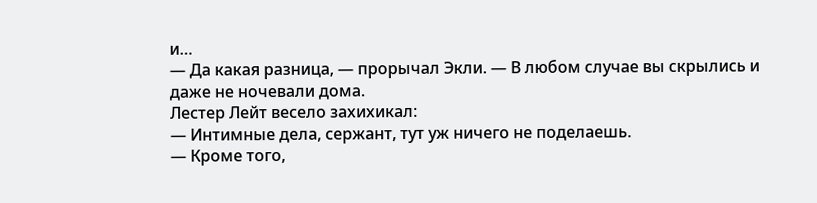и…
— Да какая разница, — прорычал Экли. — В любом случае вы скрылись и даже не ночевали дома.
Лестер Лейт весело захихикал:
— Интимные дела, сержант, тут уж ничего не поделаешь.
— Кроме того,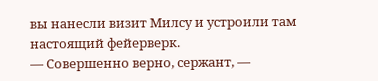вы нанесли визит Милсу и устроили там настоящий фейерверк.
— Совершенно верно, сержант, —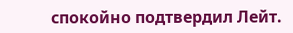спокойно подтвердил Лейт.